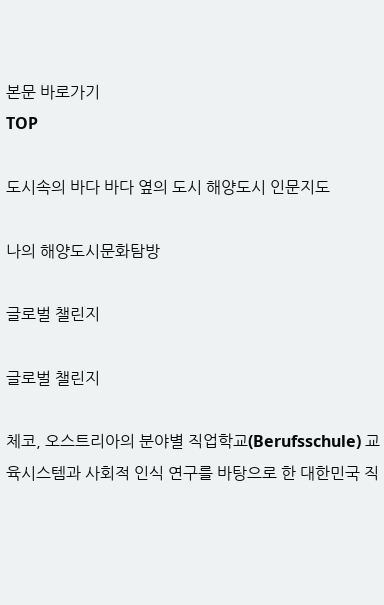본문 바로가기
TOP

도시속의 바다 바다 옆의 도시 해양도시 인문지도

나의 해양도시문화탐방

글로벌 챌린지

글로벌 챌린지

체코, 오스트리아의 분야별 직업학교(Berufsschule) 교육시스템과 사회적 인식 연구를 바탕으로 한 대한민국 직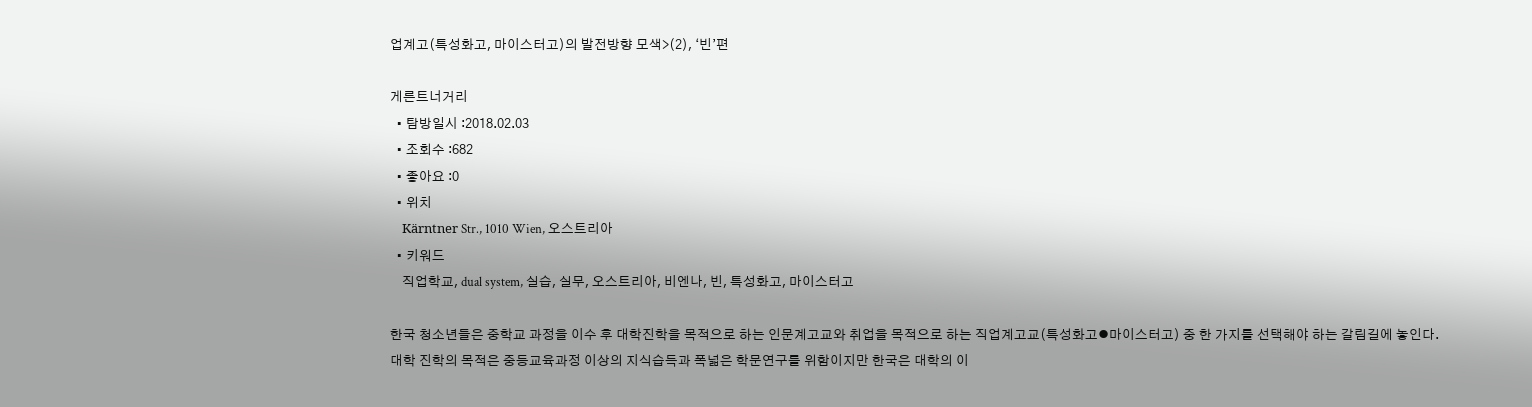업계고(특성화고, 마이스터고)의 발전방향 모색>(2), ‘빈’편

게른트너거리
  • 탐방일시 :2018.02.03
  • 조회수 :682
  • 좋아요 :0
  • 위치
    Kärntner Str., 1010 Wien, 오스트리아
  • 키워드
    직업학교, dual system, 실습, 실무, 오스트리아, 비엔나, 빈, 특성화고, 마이스터고

한국 청소년들은 중학교 과정을 이수 후 대학진학을 목적으로 하는 인문계고교와 취업을 목적으로 하는 직업계고교(특성화고⦁마이스터고) 중 한 가지를 선택해야 하는 갈림길에 놓인다.
대학 진학의 목적은 중등교육과정 이상의 지식습득과 폭넓은 학문연구를 위함이지만 한국은 대학의 이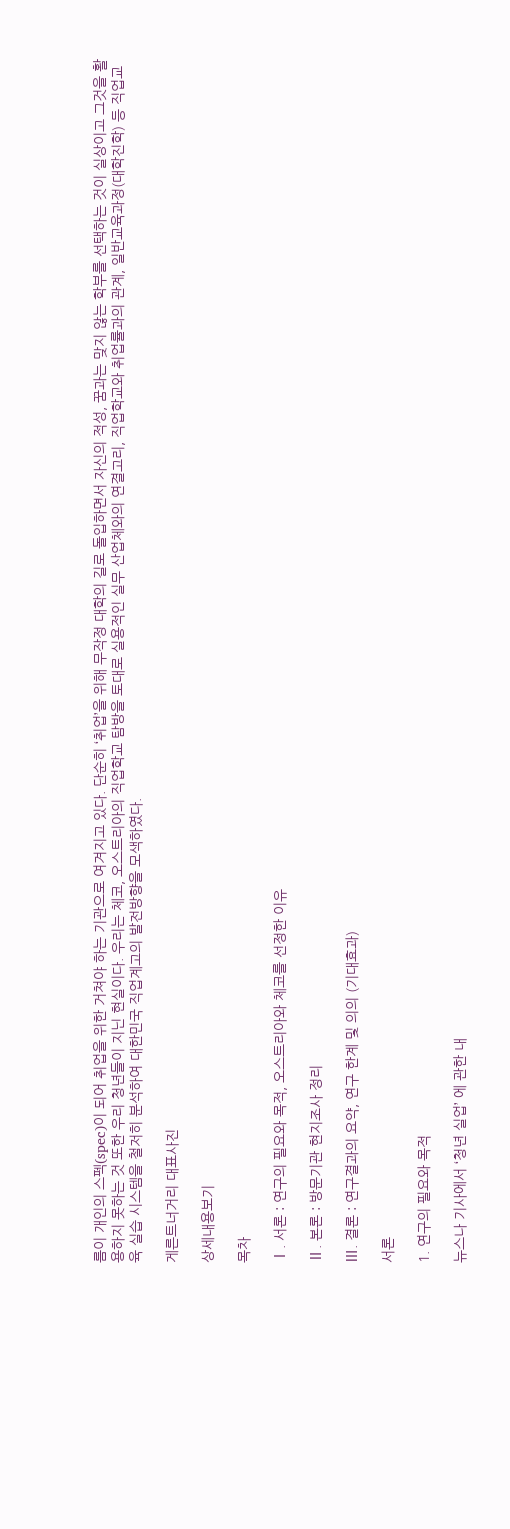름이 개인의 스펙(spec)이 되어 취업을 위한 거쳐야 하는 기관으로 여겨지고 있다. 단순히 ‘취업’을 위해 무작정 대학의 길로 돌입하면서 자신의 적성, 꿈과는 맞지 않는 학부를 선택하는 것이 실상이고 그것을 활용하지 못하는 것 또한 우리 청년들이 지닌 현실이다. 우리는 체코, 오스트리아의 직업학교 탐방을 토대로 실용적인 실무 산업체와의 연결고리, 직업학교와 취업률과의 관계, 일반교육과정(대학진학) 등 직업교육 실습 시스템을 철저히 분석하여 대한민국 직업계고의 발전방향을 모색하였다.

게른트너거리 대표사진

상세내용보기

목차

Ⅰ. 서론 : 연구의 필요와 목적, 오스트리아와 체코를 선정한 이유

Ⅱ. 본론 : 방문기관 현지조사 정리

Ⅲ. 결론 : 연구결과의 요약, 연구 한계 및 의의 (기대효과)

서론

1. 연구의 필요와 목적

뉴스나 기사에서 ‘청년 실업’ 에 관한 내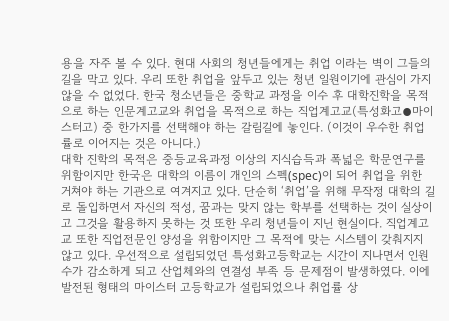용을 자주 볼 수 있다. 현대 사회의 청년들에게는 취업 이라는 벽이 그들의 길을 막고 있다. 우리 또한 취업을 앞두고 있는 청년 일원이기에 관심이 가지 않을 수 없었다. 한국 청소년들은 중학교 과정을 이수 후 대학진학을 목적으로 하는 인문계고교와 취업을 목적으로 하는 직업계고교(특성화고⦁마이스터고) 중 한가지를 선택해야 하는 갈림길에 놓인다. (이것이 우수한 취업률로 이어지는 것은 아니다.)
대학 진학의 목적은 중등교육과정 이상의 지식습득과 폭넓은 학문연구를 위함이지만 한국은 대학의 이름이 개인의 스펙(spec)이 되어 취업을 위한 거쳐야 하는 기관으로 여겨지고 있다. 단순히 ‘취업’을 위해 무작정 대학의 길로 돌입하면서 자신의 적성, 꿈과는 맞지 않는 학부를 선택하는 것이 실상이고 그것을 활용하지 못하는 것 또한 우리 청년들이 지닌 현실이다. 직업계고교 또한 직업전문인 양성을 위함이지만 그 목적에 맞는 시스템이 갖춰지지 않고 있다. 우선적으로 설립되었던 특성화고등학교는 시간이 지나면서 인원수가 감소하게 되고 산업체와의 연결성 부족 등 문제점이 발생하였다. 이에 발전된 형태의 마이스터 고등학교가 설립되었으나 취업률 상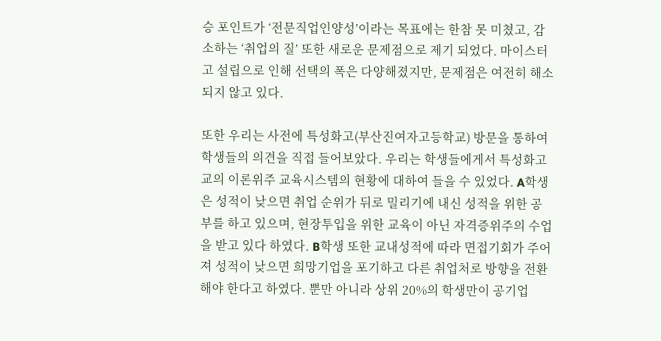승 포인트가 ‘전문직업인양성’이라는 목표에는 한참 못 미쳤고, 감소하는 ‘취업의 질’ 또한 새로운 문제점으로 제기 되었다. 마이스터고 설립으로 인해 선택의 폭은 다양해졌지만, 문제점은 여전히 해소되지 않고 있다.

또한 우리는 사전에 특성화고(부산진여자고등학교) 방문을 통하여 학생들의 의견을 직접 들어보았다. 우리는 학생들에게서 특성화고교의 이론위주 교육시스템의 현황에 대하여 들을 수 있었다. A학생은 성적이 낮으면 취업 순위가 뒤로 밀리기에 내신 성적을 위한 공부를 하고 있으며, 현장투입을 위한 교육이 아닌 자격증위주의 수업을 받고 있다 하였다. B학생 또한 교내성적에 따라 면접기회가 주어져 성적이 낮으면 희망기업을 포기하고 다른 취업처로 방향을 전환해야 한다고 하였다. 뿐만 아니라 상위 20%의 학생만이 공기업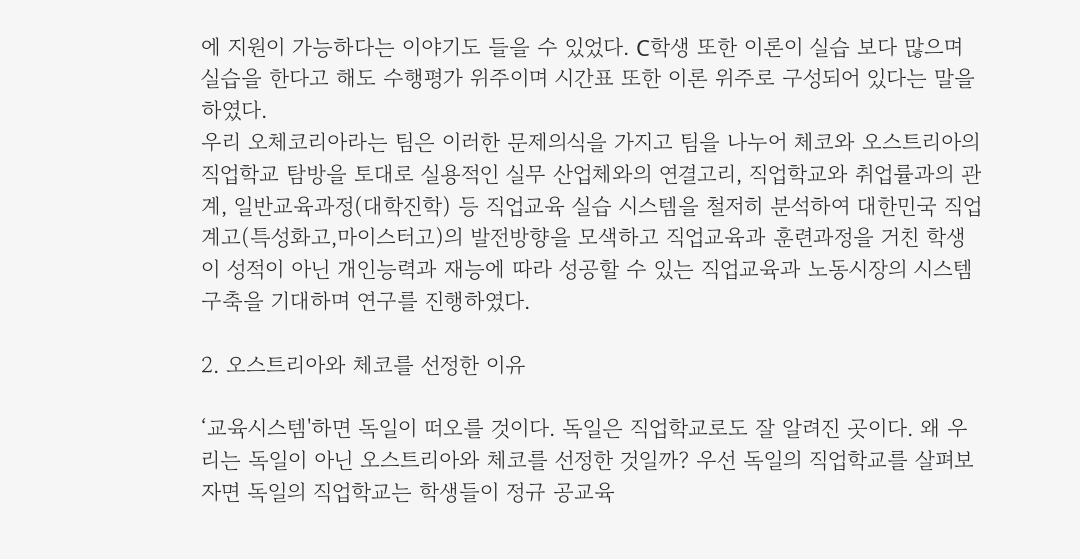에 지원이 가능하다는 이야기도 들을 수 있었다. C학생 또한 이론이 실습 보다 많으며 실습을 한다고 해도 수행평가 위주이며 시간표 또한 이론 위주로 구성되어 있다는 말을 하였다.
우리 오체코리아라는 팀은 이러한 문제의식을 가지고 팀을 나누어 체코와 오스트리아의 직업학교 탐방을 토대로 실용적인 실무 산업체와의 연결고리, 직업학교와 취업률과의 관계, 일반교육과정(대학진학) 등 직업교육 실습 시스템을 철저히 분석하여 대한민국 직업계고(특성화고,마이스터고)의 발전방향을 모색하고 직업교육과 훈련과정을 거친 학생이 성적이 아닌 개인능력과 재능에 따라 성공할 수 있는 직업교육과 노동시장의 시스템 구축을 기대하며 연구를 진행하였다.

2. 오스트리아와 체코를 선정한 이유

‘교육시스템'하면 독일이 떠오를 것이다. 독일은 직업학교로도 잘 알려진 곳이다. 왜 우리는 독일이 아닌 오스트리아와 체코를 선정한 것일까? 우선 독일의 직업학교를 살펴보자면 독일의 직업학교는 학생들이 정규 공교육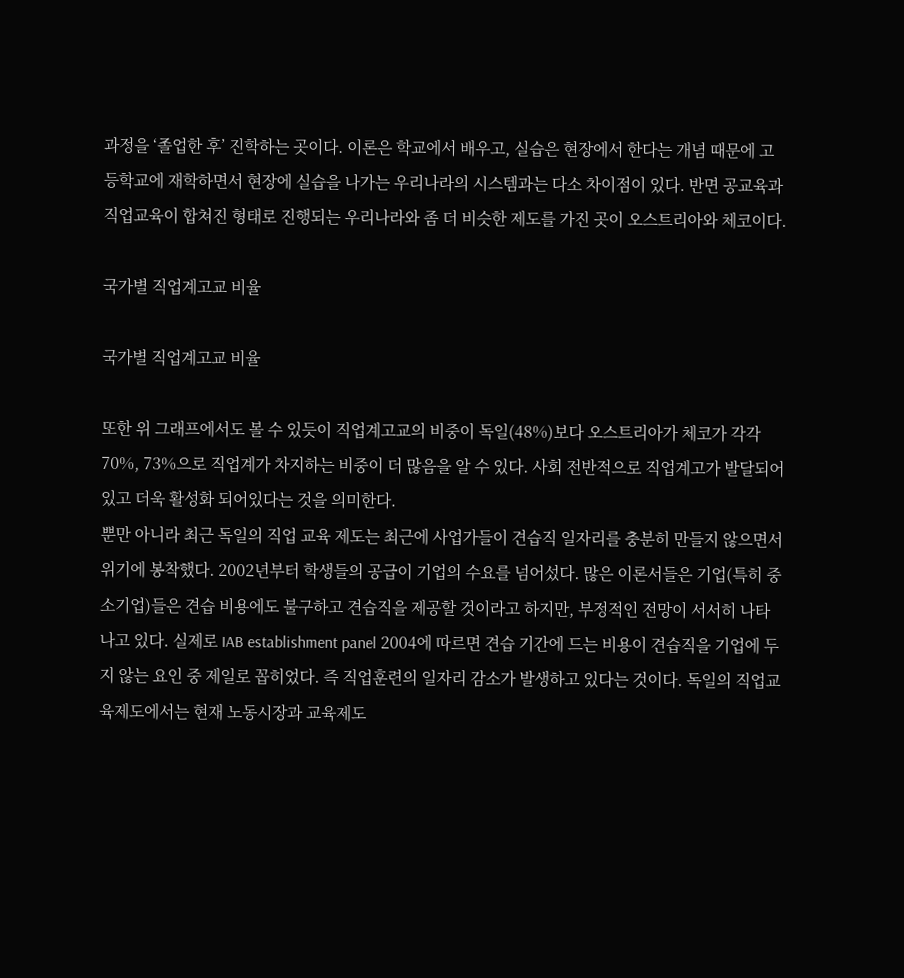과정을 ‘졸업한 후’ 진학하는 곳이다. 이론은 학교에서 배우고, 실습은 현장에서 한다는 개념 때문에 고등학교에 재학하면서 현장에 실습을 나가는 우리나라의 시스템과는 다소 차이점이 있다. 반면 공교육과 직업교육이 합쳐진 형태로 진행되는 우리나라와 좀 더 비슷한 제도를 가진 곳이 오스트리아와 체코이다.

국가별 직업계고교 비율

국가별 직업계고교 비율

또한 위 그래프에서도 볼 수 있듯이 직업계고교의 비중이 독일(48%)보다 오스트리아가 체코가 각각 70%, 73%으로 직업계가 차지하는 비중이 더 많음을 알 수 있다. 사회 전반적으로 직업계고가 발달되어 있고 더욱 활성화 되어있다는 것을 의미한다.
뿐만 아니라 최근 독일의 직업 교육 제도는 최근에 사업가들이 견습직 일자리를 충분히 만들지 않으면서 위기에 봉착했다. 2002년부터 학생들의 공급이 기업의 수요를 넘어섰다. 많은 이론서들은 기업(특히 중소기업)들은 견습 비용에도 불구하고 견습직을 제공할 것이라고 하지만, 부정적인 전망이 서서히 나타나고 있다. 실제로 IAB establishment panel 2004에 따르면 견습 기간에 드는 비용이 견습직을 기업에 두지 않는 요인 중 제일로 꼽히었다. 즉 직업훈련의 일자리 감소가 발생하고 있다는 것이다. 독일의 직업교육제도에서는 현재 노동시장과 교육제도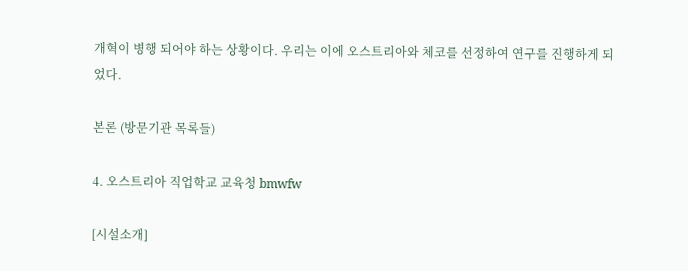개혁이 병행 되어야 하는 상황이다. 우리는 이에 오스트리아와 체코를 선정하여 연구를 진행하게 되었다.

본론 (방문기관 목록들)

4. 오스트리아 직업학교 교육청 bmwfw

[시설소개]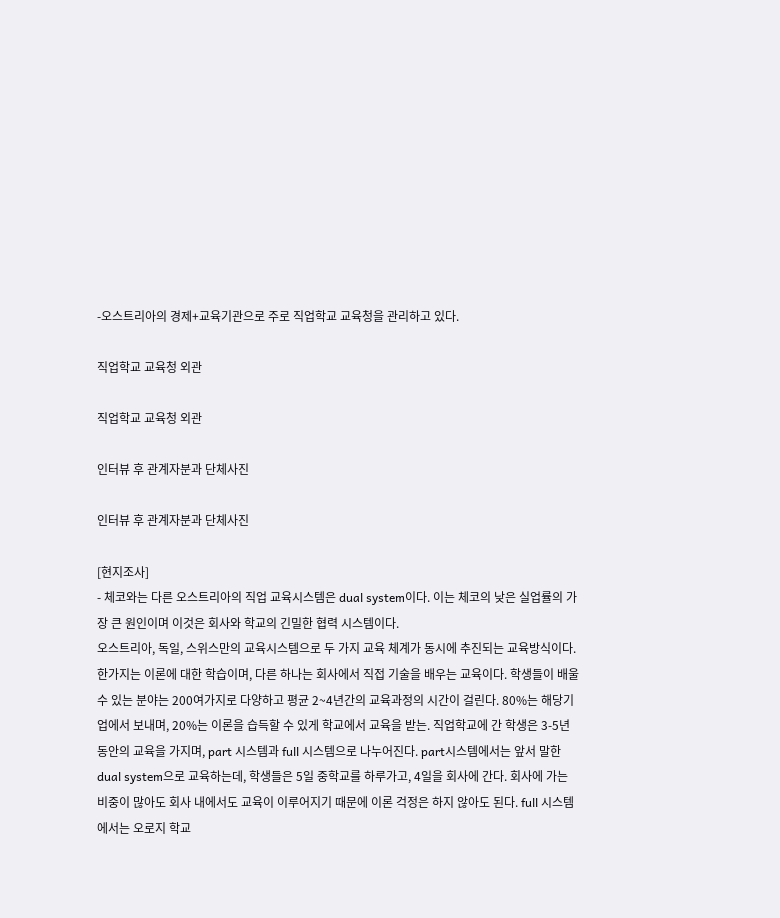-오스트리아의 경제+교육기관으로 주로 직업학교 교육청을 관리하고 있다.

직업학교 교육청 외관

직업학교 교육청 외관

인터뷰 후 관계자분과 단체사진

인터뷰 후 관계자분과 단체사진

[현지조사]
- 체코와는 다른 오스트리아의 직업 교육시스템은 dual system이다. 이는 체코의 낮은 실업률의 가장 큰 원인이며 이것은 회사와 학교의 긴밀한 협력 시스템이다.
오스트리아, 독일, 스위스만의 교육시스템으로 두 가지 교육 체계가 동시에 추진되는 교육방식이다. 한가지는 이론에 대한 학습이며, 다른 하나는 회사에서 직접 기술을 배우는 교육이다. 학생들이 배울 수 있는 분야는 200여가지로 다양하고 평균 2~4년간의 교육과정의 시간이 걸린다. 80%는 해당기업에서 보내며, 20%는 이론을 습득할 수 있게 학교에서 교육을 받는. 직업학교에 간 학생은 3-5년 동안의 교육을 가지며, part 시스템과 full 시스템으로 나누어진다. part시스템에서는 앞서 말한 dual system으로 교육하는데, 학생들은 5일 중학교를 하루가고, 4일을 회사에 간다. 회사에 가는 비중이 많아도 회사 내에서도 교육이 이루어지기 때문에 이론 걱정은 하지 않아도 된다. full 시스템에서는 오로지 학교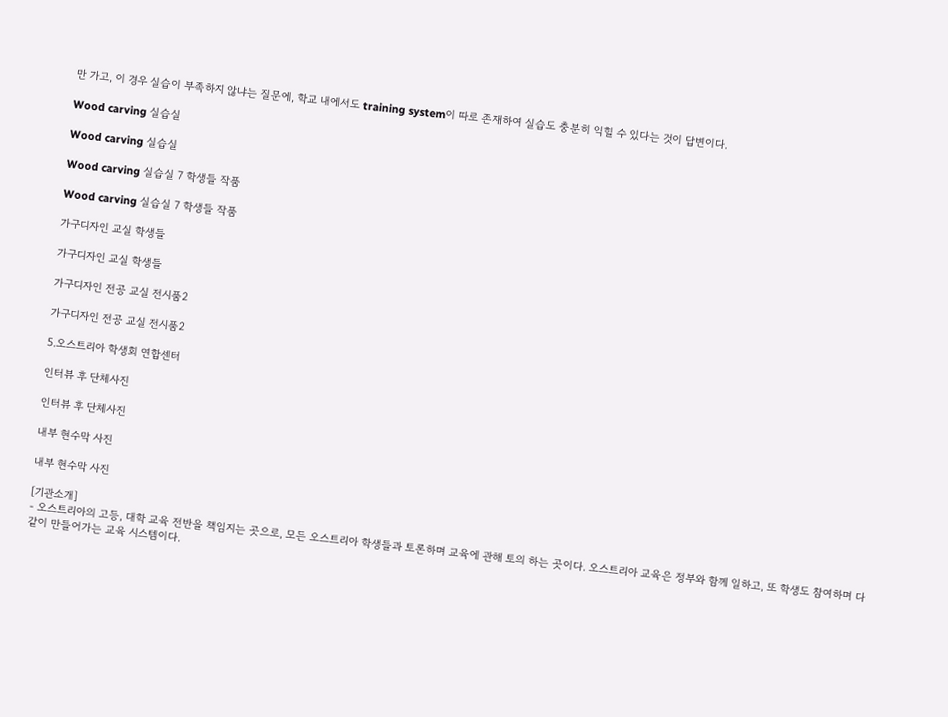만 가고, 이 경우 실습이 부족하지 않냐는 질문에, 학교 내에서도 training system이 따로 존재하여 실습도 충분히 익힐 수 있다는 것이 답변이다.

Wood carving 실습실

Wood carving 실습실

Wood carving 실습실 7 학생들 작품

Wood carving 실습실 7 학생들 작품

가구디자인 교실 학생들

가구디자인 교실 학생들

가구디자인 전공 교실 전시품2

가구디자인 전공 교실 전시품2

5.오스트리아 학생회 연합센터

인터뷰 후 단체사진

인터뷰 후 단체사진

내부 현수막 사진

내부 현수막 사진

[기관소개]
- 오스트리아의 고등, 대학 교육 전반을 책임지는 곳으로, 모든 오스트리아 학생들과 토론하며 교육에 관해 토의 하는 곳이다. 오스트리아 교육은 정부와 함께 일하고, 또 학생도 참여하며 다 같이 만들어가는 교육 시스템이다.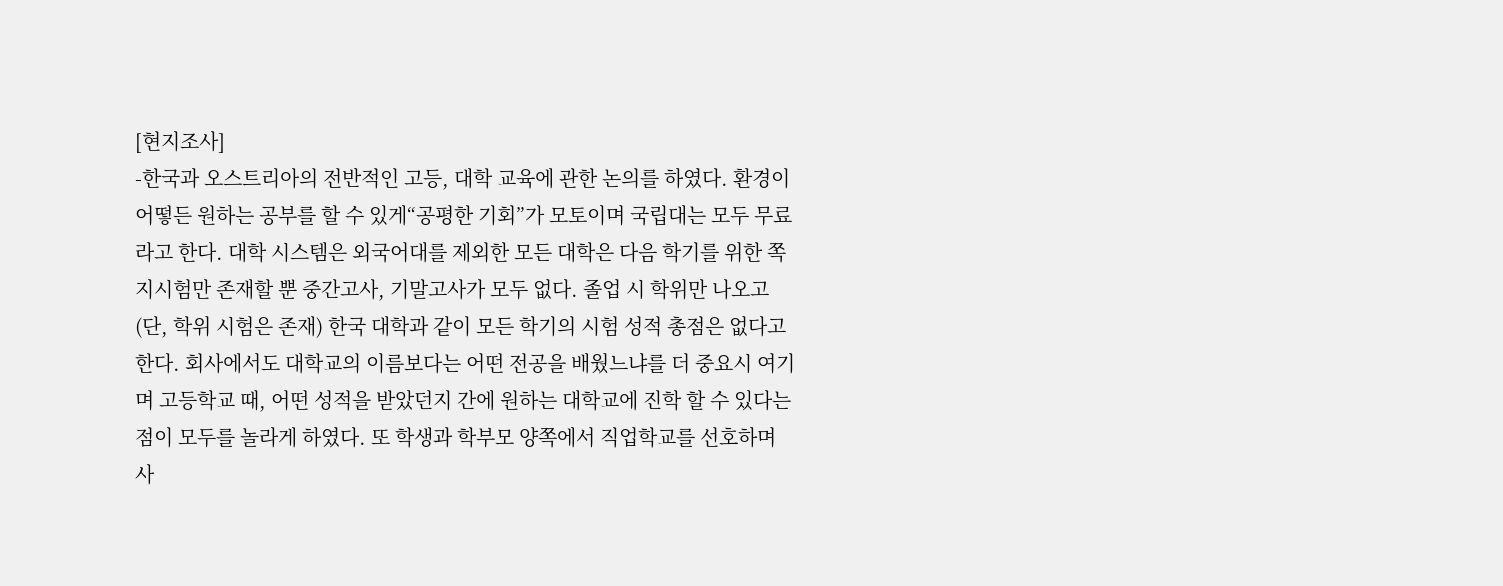[현지조사]
-한국과 오스트리아의 전반적인 고등, 대학 교육에 관한 논의를 하였다. 환경이 어떻든 원하는 공부를 할 수 있게“공평한 기회”가 모토이며 국립대는 모두 무료라고 한다. 대학 시스템은 외국어대를 제외한 모든 대학은 다음 학기를 위한 쪽지시험만 존재할 뿐 중간고사, 기말고사가 모두 없다. 졸업 시 학위만 나오고(단, 학위 시험은 존재) 한국 대학과 같이 모든 학기의 시험 성적 총점은 없다고 한다. 회사에서도 대학교의 이름보다는 어떤 전공을 배웠느냐를 더 중요시 여기며 고등학교 때, 어떤 성적을 받았던지 간에 원하는 대학교에 진학 할 수 있다는 점이 모두를 놀라게 하였다. 또 학생과 학부모 양쪽에서 직업학교를 선호하며 사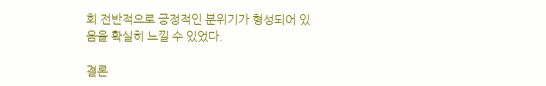회 전반적으로 긍정적인 분위기가 형성되어 있음을 확실히 느낄 수 있었다.

결론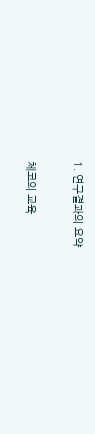1. 연구결과의 요약

체코의 교육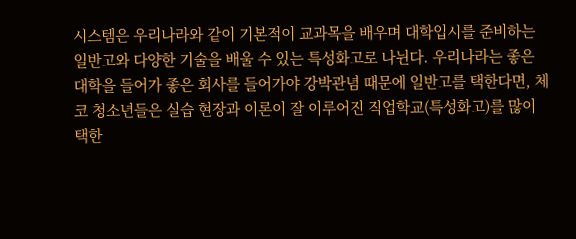시스템은 우리나라와 같이 기본적이 교과목을 배우며 대학입시를 준비하는 일반고와 다양한 기술을 배울 수 있는 특성화고로 나뉜다. 우리나라는 좋은 대학을 들어가 좋은 회사를 들어가야 강박관념 때문에 일반고를 택한다면, 체코 청소년들은 실습 현장과 이론이 잘 이루어진 직업학교(특성화고)를 많이 택한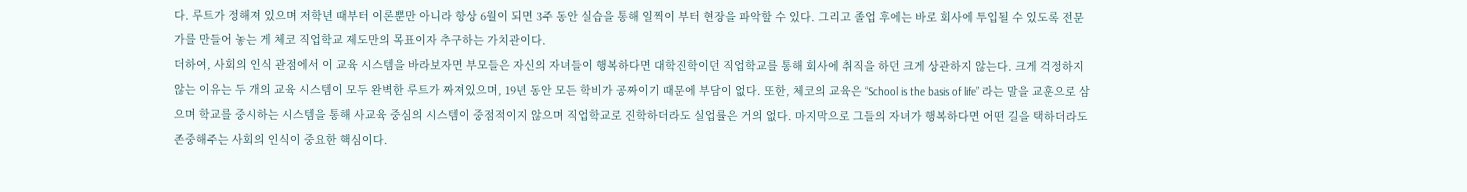다. 루트가 정해져 있으며 저학년 때부터 이론뿐만 아니라 항상 6월이 되면 3주 동안 실습을 통해 일찍이 부터 현장을 파악할 수 있다. 그리고 졸업 후에는 바로 회사에 투입될 수 있도록 전문가를 만들어 놓는 게 체코 직업학교 제도만의 목표이자 추구하는 가치관이다.
더하여, 사회의 인식 관점에서 이 교육 시스템을 바라보자면 부모들은 자신의 자녀들이 행복하다면 대학진학이던 직업학교를 통해 회사에 취직을 하던 크게 상관하지 않는다. 크게 걱정하지 않는 이유는 두 개의 교육 시스템이 모두 완벽한 루트가 짜져있으며, 19년 동안 모든 학비가 공짜이기 때문에 부담이 없다. 또한, 체코의 교육은 “School is the basis of life” 라는 말을 교훈으로 삼으며 학교를 중시하는 시스템을 통해 사교육 중심의 시스템이 중점적이지 않으며 직업학교로 진학하더라도 실업률은 거의 없다. 마지막으로 그들의 자녀가 행복하다면 어떤 길을 택하더라도 존중해주는 사회의 인식이 중요한 핵심이다.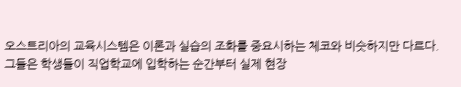오스트리아의 교육시스템은 이론과 실습의 조화를 중요시하는 체코와 비슷하지만 다르다. 그들은 학생들이 직업학교에 입학하는 순간부터 실제 현장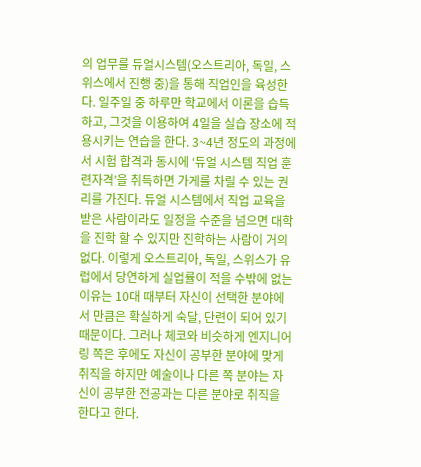의 업무를 듀얼시스템(오스트리아, 독일, 스위스에서 진행 중)을 통해 직업인을 육성한다. 일주일 중 하루만 학교에서 이론을 습득하고, 그것을 이용하여 4일을 실습 장소에 적용시키는 연습을 한다. 3~4년 정도의 과정에서 시험 합격과 동시에 ‘듀얼 시스템 직업 훈련자격’을 취득하면 가게를 차릴 수 있는 권리를 가진다. 듀얼 시스템에서 직업 교육을 받은 사람이라도 일정을 수준을 넘으면 대학을 진학 할 수 있지만 진학하는 사람이 거의 없다. 이렇게 오스트리아, 독일, 스위스가 유럽에서 당연하게 실업률이 적을 수밖에 없는 이유는 10대 때부터 자신이 선택한 분야에서 만큼은 확실하게 숙달, 단련이 되어 있기 때문이다. 그러나 체코와 비슷하게 엔지니어링 쪽은 후에도 자신이 공부한 분야에 맞게 취직을 하지만 예술이나 다른 쪽 분야는 자신이 공부한 전공과는 다른 분야로 취직을 한다고 한다.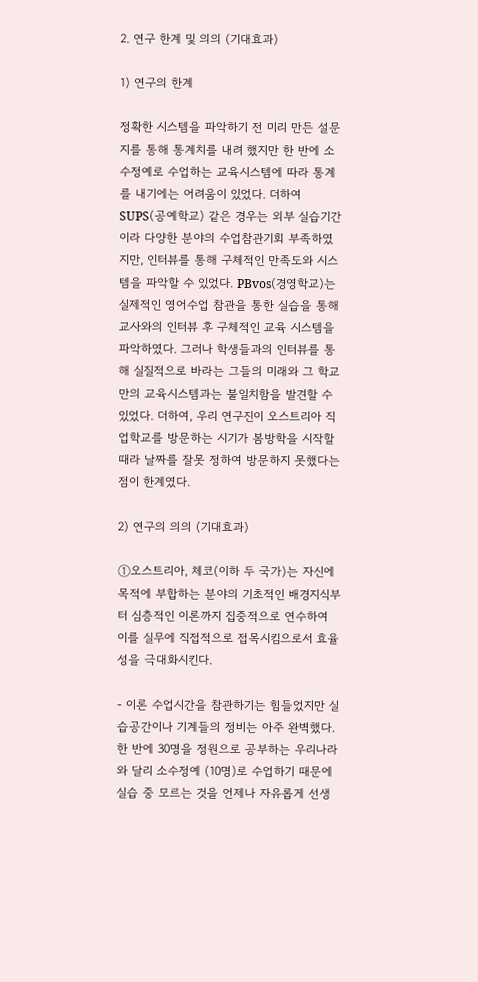2. 연구 한계 및 의의 (기대효과)

1) 연구의 한계

정확한 시스템을 파악하기 전 미리 만든 설문지를 통해 통계치를 내려 했지만 한 반에 소수정예로 수업하는 교육시스템에 따라 통계를 내기에는 어려움이 있었다. 더하여 SUPS(공예학교) 같은 경우는 외부 실습기간이라 다양한 분야의 수업참관기회 부족하였지만, 인터뷰를 통해 구체적인 만족도와 시스템을 파악할 수 있었다. PBvos(경영학교)는 실제적인 영어수업 참관을 통한 실습을 통해 교사와의 인터뷰 후 구체적인 교육 시스템을 파악하였다. 그러나 학생들과의 인터뷰를 통해 실질적으로 바라는 그들의 미래와 그 학교만의 교육시스템과는 불일치함을 발견할 수 있었다. 더하여, 우리 연구진이 오스트리아 직업학교를 방문하는 시기가 봄방학을 시작할 때라 날짜를 잘못 정하여 방문하지 못했다는 점이 한계였다.

2) 연구의 의의 (기대효과)

①오스트리아, 체코(이하 두 국가)는 자신에 목적에 부합하는 분야의 기초적인 배경지식부터 심층적인 이론까지 집중적으로 연수하여 이를 실무에 직접적으로 접목시킴으로서 효율성을 극대화시킨다.

- 이론 수업시간을 참관하기는 힘들었지만 실습공간이나 기계들의 정비는 아주 완벽했다.
한 반에 30명을 정원으로 공부하는 우리나라와 달리 소수정예 (10명)로 수업하기 때문에 실습 중 모르는 것을 언제나 자유롭게 선생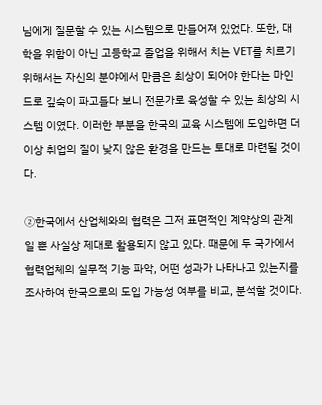님에게 질문할 수 있는 시스템으로 만들어져 있었다. 또한, 대학을 위함이 아닌 고등학교 졸업을 위해서 치는 VET를 치르기 위해서는 자신의 분야에서 만큼은 최상이 되어야 한다는 마인드로 깊숙이 파고들다 보니 전문가로 육성할 수 있는 최상의 시스템 이였다. 이러한 부분을 한국의 교육 시스템에 도입하면 더 이상 취업의 질이 낮지 않은 환경을 만드는 토대로 마련될 것이다.

②한국에서 산업체와의 협력은 그저 표면적인 계약상의 관계일 뿐 사실상 제대로 활용되지 않고 있다. 때문에 두 국가에서 협력업체의 실무적 기능 파악, 어떤 성과가 나타나고 있는지를 조사하여 한국으로의 도입 가능성 여부를 비교, 분석할 것이다.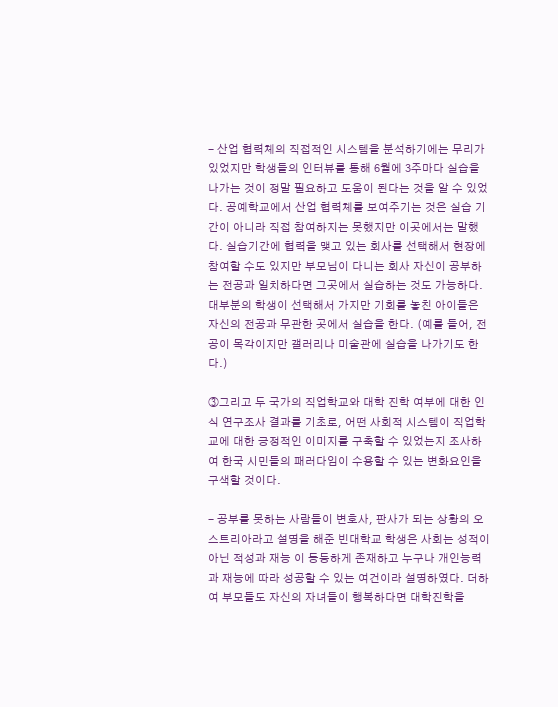- 산업 협력체의 직접적인 시스템을 분석하기에는 무리가 있었지만 학생들의 인터뷰를 통해 6월에 3주마다 실습을 나가는 것이 정말 필요하고 도움이 된다는 것을 알 수 있었다. 공예학교에서 산업 협력체를 보여주기는 것은 실습 기간이 아니라 직접 참여하지는 못했지만 이곳에서는 말했다. 실습기간에 협력을 맺고 있는 회사를 선택해서 현장에 참여할 수도 있지만 부모님이 다니는 회사 자신이 공부하는 전공과 일치하다면 그곳에서 실습하는 것도 가능하다. 대부분의 학생이 선택해서 가지만 기회를 놓친 아이들은 자신의 전공과 무관한 곳에서 실습을 한다. (예를 들어, 전공이 목각이지만 갤러리나 미술관에 실습을 나가기도 한다.)

③그리고 두 국가의 직업학교와 대학 진학 여부에 대한 인식 연구조사 결과를 기초로, 어떤 사회적 시스템이 직업학교에 대한 긍정적인 이미지를 구축할 수 있었는지 조사하여 한국 시민들의 패러다임이 수용할 수 있는 변화요인을 구색할 것이다.

- 공부를 못하는 사람들이 변호사, 판사가 되는 상황의 오스트리아라고 설명을 해준 빈대학교 학생은 사회는 성적이 아닌 적성과 재능 이 동등하게 존재하고 누구나 개인능력과 재능에 따라 성공할 수 있는 여건이라 설명하였다. 더하여 부모들도 자신의 자녀들이 행복하다면 대학진학을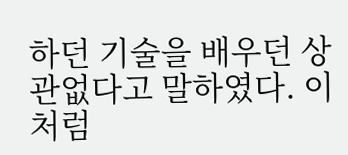하던 기술을 배우던 상관없다고 말하였다. 이처럼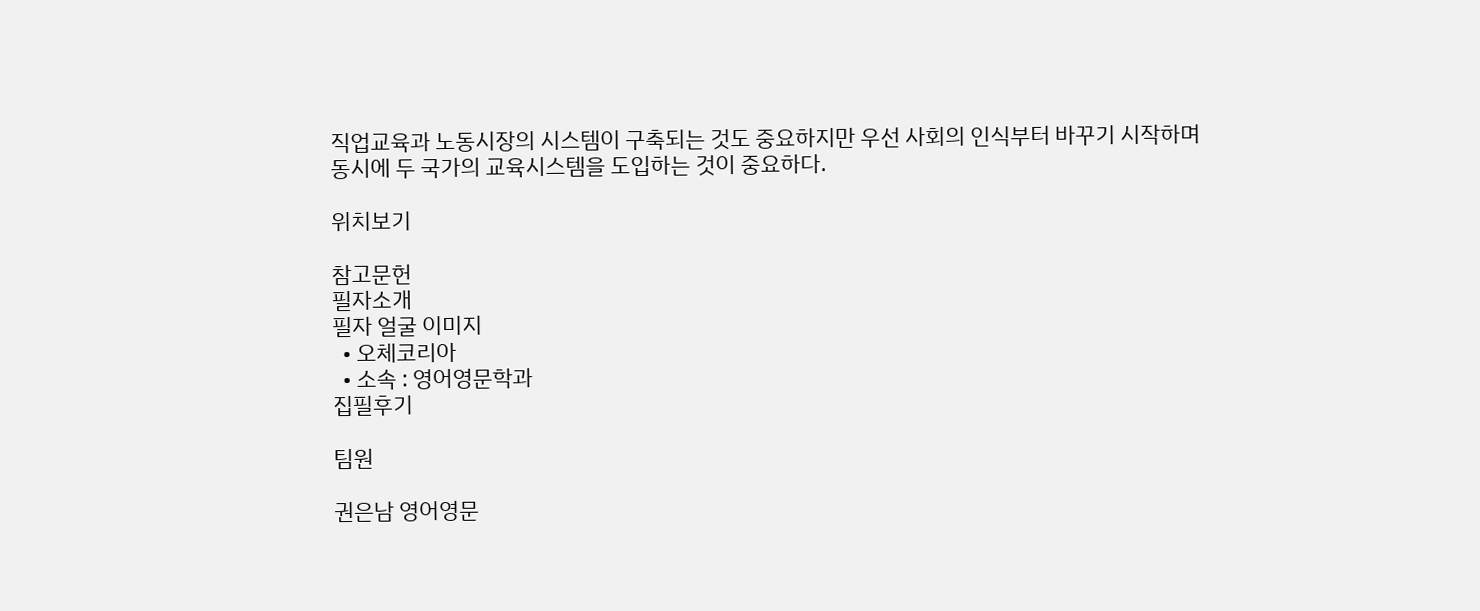직업교육과 노동시장의 시스템이 구축되는 것도 중요하지만 우선 사회의 인식부터 바꾸기 시작하며 동시에 두 국가의 교육시스템을 도입하는 것이 중요하다.

위치보기

참고문헌
필자소개
필자 얼굴 이미지
  • 오체코리아
  • 소속 : 영어영문학과
집필후기

팀원

권은남 영어영문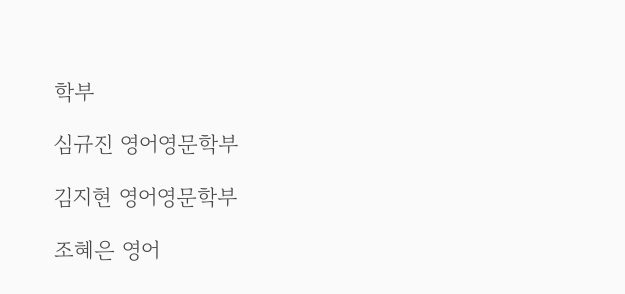학부

심규진 영어영문학부

김지현 영어영문학부

조혜은 영어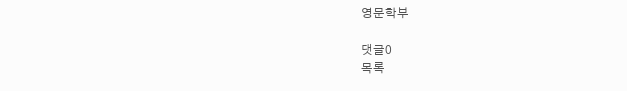영문학부

댓글0
목록